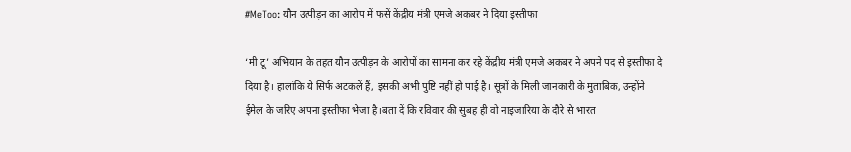#MeToo: यौन उत्पीड़न का आरोप में फसें केंद्रीय मंत्री एमजे अकबर ने दिया इस्तीफा

‘मी टू’ अभियान के तहत यौन उत्पीड़न के आरोपों का सामना कर रहे केंद्रीय मंत्री एमजे अकबर ने अपने पद से इस्तीफा दे दिया है। हालांकि ये सिर्फ अटकलें हैं, इसकी अभी पुष्टि नहीं हो पाई है। सूत्रों के मिली जानकारी के मुताबिक, उन्होंने ईमेल के जरिए अपना इस्तीफा भेजा है।बता दें कि रविवार की सुबह ही वो नाइजारिया के दौरे से भारत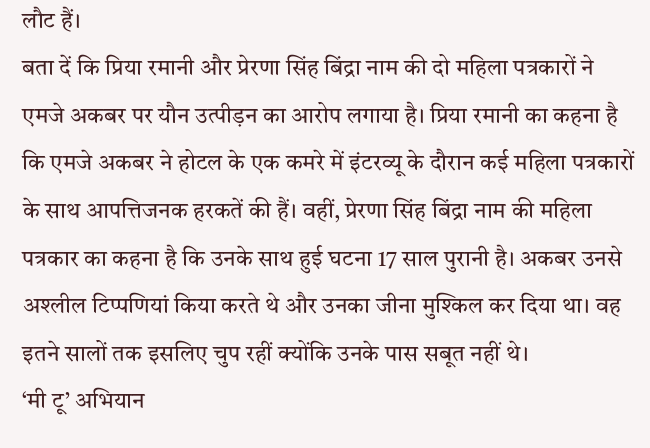लौट हैं।
बता दें कि प्रिया रमानी और प्रेरणा सिंह बिंद्रा नाम की दो महिला पत्रकारों ने एमजे अकबर पर यौन उत्पीड़न का आरोप लगाया है। प्रिया रमानी का कहना है कि एमजे अकबर ने होटल के एक कमरे में इंटरव्यू के दौरान कई महिला पत्रकारों के साथ आपत्तिजनक हरकतें की हैं। वहीं, प्रेरणा सिंह बिंद्रा नाम की महिला पत्रकार का कहना है कि उनके साथ हुई घटना 17 साल पुरानी है। अकबर उनसे अश्लील टिप्पणियां किया करते थे और उनका जीना मुश्किल कर दिया था। वह इतने सालों तक इसलिए चुप रहीं क्योंकि उनके पास सबूत नहीं थे।
‘मी टू’ अभियान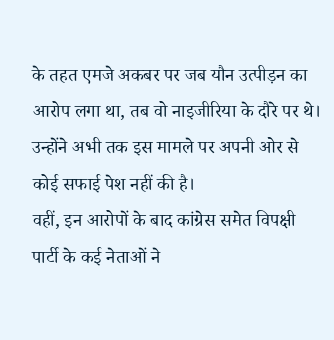के तहत एमजे अकबर पर जब यौन उत्पीड़न का आरोप लगा था, तब वो नाइजीरिया के दौरे पर थे। उन्होंने अभी तक इस मामले पर अपनी ओर से कोई सफाई पेश नहीं की है।
वहीं, इन आरोपों के बाद कांग्रेस समेत विपक्षी पार्टी के कई नेताओं ने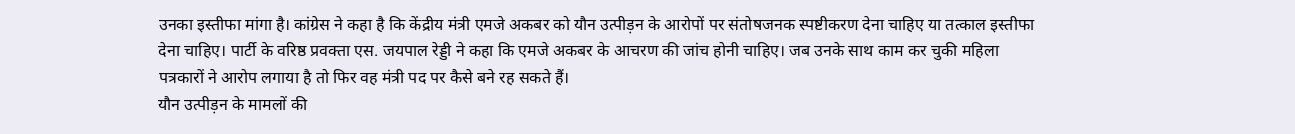उनका इस्तीफा मांगा है। कांग्रेस ने कहा है कि केंद्रीय मंत्री एमजे अकबर को यौन उत्पीड़न के आरोपों पर संतोषजनक स्पष्टीकरण देना चाहिए या तत्काल इस्तीफा देना चाहिए। पार्टी के वरिष्ठ प्रवक्ता एस. जयपाल रेड्डी ने कहा कि एमजे अकबर के आचरण की जांच होनी चाहिए। जब उनके साथ काम कर चुकी महिला पत्रकारों ने आरोप लगाया है तो फिर वह मंत्री पद पर कैसे बने रह सकते हैं।
यौन उत्पीड़न के मामलों की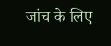जांच के लिए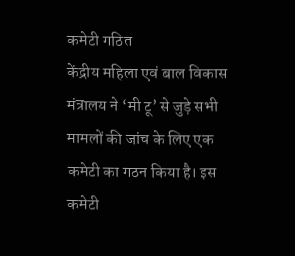कमेटी गठित
केंद्रीय महिला एवं बाल विकास मंत्रालय ने ‘मी टू’ से जुड़े सभी मामलों की जांच के लिए एक कमेटी का गठन किया है। इस कमेटी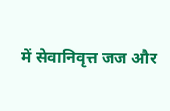में सेवानिवृत्त जज और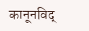कानूनविद्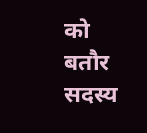को बतौर सदस्य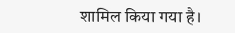शामिल किया गया है।